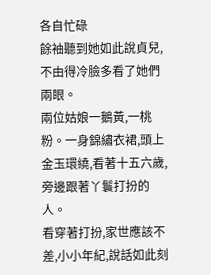各自忙碌
餘袖聽到她如此說貞兒,不由得冷臉多看了她們兩眼。
兩位姑娘一鵝黃,一桃粉。一身錦繡衣裙,頭上金玉環繞,看著十五六歲,旁邊跟著丫鬟打扮的人。
看穿著打扮,家世應該不差,小小年紀,說話如此刻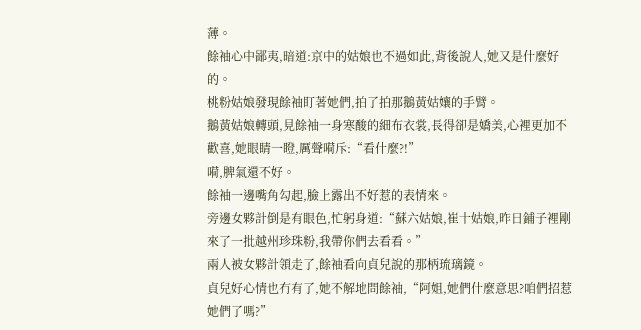薄。
餘袖心中鄙夷,暗道:京中的姑娘也不過如此,背後說人,她又是什麼好的。
桃粉姑娘發現餘袖盯著她們,拍了拍那鵝黃姑孃的手臂。
鵝黃姑娘轉頭,見餘袖一身寒酸的細布衣裳,長得卻是嬌美,心裡更加不歡喜,她眼睛一瞪,厲聲嗬斥:“看什麼?!”
嗬,脾氣還不好。
餘袖一邊嘴角勾起,臉上露出不好惹的表情來。
旁邊女夥計倒是有眼色,忙躬身道:“蘇六姑娘,崔十姑娘,昨日鋪子裡剛來了一批越州珍珠粉,我帶你們去看看。”
兩人被女夥計領走了,餘袖看向貞兒說的那柄琉璃鏡。
貞兒好心情也冇有了,她不解地問餘袖,“阿姐,她們什麼意思?咱們招惹她們了嗎?”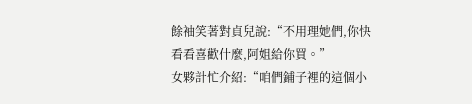餘袖笑著對貞兒說:“不用理她們,你快看看喜歡什麼,阿姐給你買。”
女夥計忙介紹:“咱們鋪子裡的這個小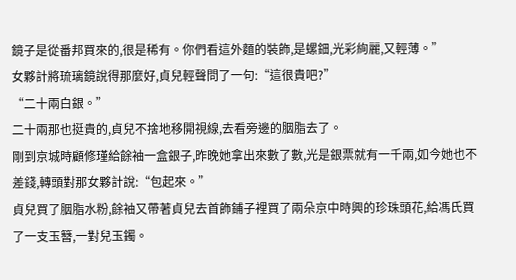鏡子是從番邦買來的,很是稀有。你們看這外麵的裝飾,是螺鈿,光彩絢麗,又輕薄。”
女夥計將琉璃鏡說得那麼好,貞兒輕聲問了一句:“這很貴吧?”
“二十兩白銀。”
二十兩那也挺貴的,貞兒不捨地移開視線,去看旁邊的胭脂去了。
剛到京城時顧修瑾給餘袖一盒銀子,昨晚她拿出來數了數,光是銀票就有一千兩,如今她也不差錢,轉頭對那女夥計說:“包起來。”
貞兒買了胭脂水粉,餘袖又帶著貞兒去首飾鋪子裡買了兩朵京中時興的珍珠頭花,給馮氏買了一支玉簪,一對兒玉鐲。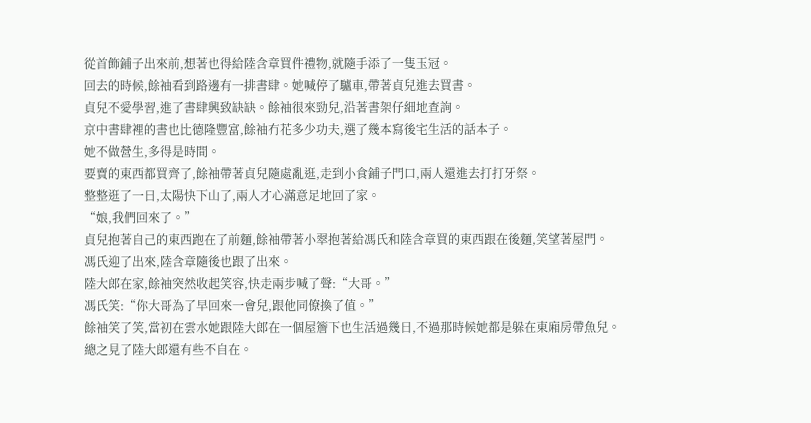從首飾鋪子出來前,想著也得給陸含章買件禮物,就隨手添了一隻玉冠。
回去的時候,餘袖看到路邊有一排書肆。她喊停了驢車,帶著貞兒進去買書。
貞兒不愛學習,進了書肆興致缺缺。餘袖很來勁兒,沿著書架仔細地查詢。
京中書肆裡的書也比德隆豐富,餘袖冇花多少功夫,選了幾本寫後宅生活的話本子。
她不做營生,多得是時間。
要賣的東西都買齊了,餘袖帶著貞兒隨處亂逛,走到小食鋪子門口,兩人還進去打打牙祭。
整整逛了一日,太陽快下山了,兩人才心滿意足地回了家。
“娘,我們回來了。”
貞兒抱著自己的東西跑在了前麵,餘袖帶著小翠抱著給馮氏和陸含章買的東西跟在後麵,笑望著屋門。
馮氏迎了出來,陸含章隨後也跟了出來。
陸大郎在家,餘袖突然收起笑容,快走兩步喊了聲:“大哥。”
馮氏笑:“你大哥為了早回來一會兒,跟他同僚換了值。”
餘袖笑了笑,當初在雲水她跟陸大郎在一個屋簷下也生活過幾日,不過那時候她都是躲在東廂房帶魚兒。
總之見了陸大郎還有些不自在。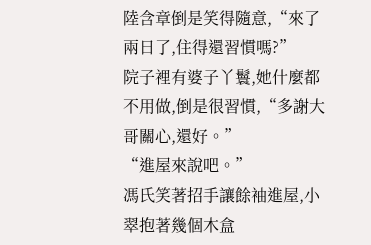陸含章倒是笑得隨意,“來了兩日了,住得還習慣嗎?”
院子裡有婆子丫鬟,她什麼都不用做,倒是很習慣,“多謝大哥關心,還好。”
“進屋來說吧。”
馮氏笑著招手讓餘袖進屋,小翠抱著幾個木盒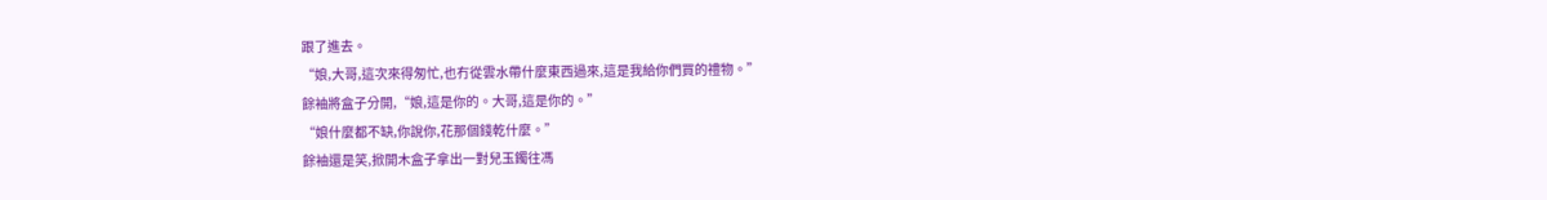跟了進去。
“娘,大哥,這次來得匆忙,也冇從雲水帶什麼東西過來,這是我給你們買的禮物。”
餘袖將盒子分開,“娘,這是你的。大哥,這是你的。”
“娘什麼都不缺,你說你,花那個錢乾什麼。”
餘袖還是笑,掀開木盒子拿出一對兒玉鐲往馮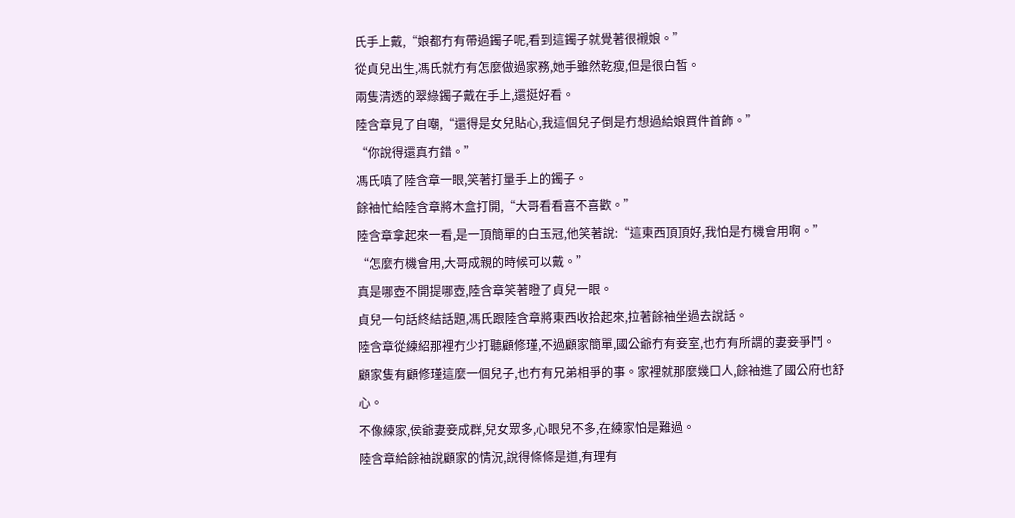氏手上戴,“娘都冇有帶過鐲子呢,看到這鐲子就覺著很襯娘。”
從貞兒出生,馮氏就冇有怎麼做過家務,她手雖然乾瘦,但是很白皙。
兩隻清透的翠綠鐲子戴在手上,還挺好看。
陸含章見了自嘲,“還得是女兒貼心,我這個兒子倒是冇想過給娘買件首飾。”
“你說得還真冇錯。”
馮氏嗔了陸含章一眼,笑著打量手上的鐲子。
餘袖忙給陸含章將木盒打開,“大哥看看喜不喜歡。”
陸含章拿起來一看,是一頂簡單的白玉冠,他笑著說:“這東西頂頂好,我怕是冇機會用啊。”
“怎麼冇機會用,大哥成親的時候可以戴。”
真是哪壺不開提哪壺,陸含章笑著瞪了貞兒一眼。
貞兒一句話終結話題,馮氏跟陸含章將東西收拾起來,拉著餘袖坐過去說話。
陸含章從練紹那裡冇少打聽顧修瑾,不過顧家簡單,國公爺冇有妾室,也冇有所謂的妻妾爭鬥。
顧家隻有顧修瑾這麼一個兒子,也冇有兄弟相爭的事。家裡就那麼幾口人,餘袖進了國公府也舒心。
不像練家,侯爺妻妾成群,兒女眾多,心眼兒不多,在練家怕是難過。
陸含章給餘袖說顧家的情況,說得條條是道,有理有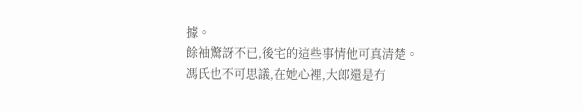據。
餘袖驚訝不已,後宅的這些事情他可真清楚。
馮氏也不可思議,在她心裡,大郎還是冇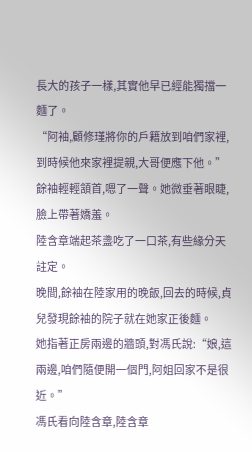長大的孩子一樣,其實他早已經能獨擋一麵了。
“阿袖,顧修瑾將你的戶籍放到咱們家裡,到時候他來家裡提親,大哥便應下他。”
餘袖輕輕頷首,嗯了一聲。她微垂著眼睫,臉上帶著嬌羞。
陸含章端起茶盞吃了一口茶,有些緣分天註定。
晚間,餘袖在陸家用的晚飯,回去的時候,貞兒發現餘袖的院子就在她家正後麵。
她指著正房兩邊的牆頭,對馮氏說:“娘,這兩邊,咱們隨便開一個門,阿姐回家不是很近。”
馮氏看向陸含章,陸含章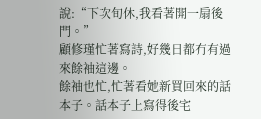說:“下次旬休,我看著開一扇後門。”
顧修瑾忙著寫詩,好幾日都冇有過來餘袖這邊。
餘袖也忙,忙著看她新買回來的話本子。話本子上寫得後宅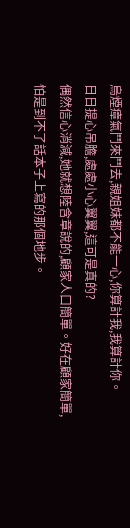烏煙瘴氣鬥來鬥去,親姐妹都不能一心,你算計我,我算計你。
日日提心吊膽,處處小心翼翼,這可是真的?
偶然信心消減,她就想陸含章說的,顧家人口簡單。好在顧家簡單,怕是到不了話本子上寫的那個地步。